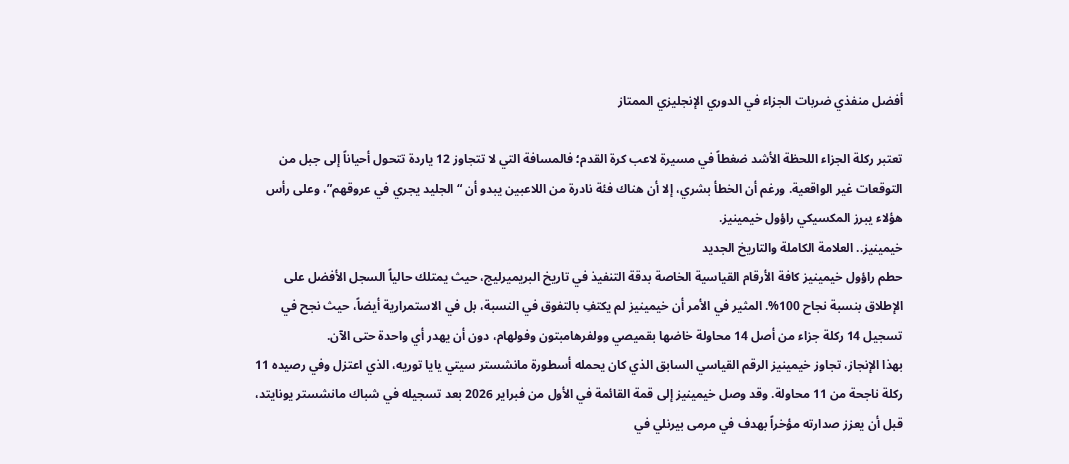أفضل منفذي ضربات الجزاء في الدوري الإنجليزي الممتاز

تعتبر ركلة الجزاء اللحظة الأشد ضغطاً في مسيرة لاعب كرة القدم؛ فالمسافة التي لا تتجاوز 12 ياردة تتحول أحياناً إلى جبل من التوقعات غير الواقعية. ورغم أن الخطأ بشري، إلا أن هناك فئة نادرة من اللاعبين يبدو أن “الجليد يجري في عروقهم”، وعلى رأس هؤلاء يبرز المكسيكي راؤول خيمينيز.
خيمينيز.. العلامة الكاملة والتاريخ الجديد
حطم راؤول خيمينيز كافة الأرقام القياسية الخاصة بدقة التنفيذ في تاريخ البريميرليج، حيث يمتلك حالياً السجل الأفضل على الإطلاق بنسبة نجاح 100%. المثير في الأمر أن خيمينيز لم يكتفِ بالتفوق في النسبة، بل في الاستمرارية أيضاً، حيث نجح في تسجيل 14 ركلة جزاء من أصل 14 محاولة خاضها بقميصي وولفرهامبتون وفولهام، دون أن يهدر أي واحدة حتى الآن.
بهذا الإنجاز، تجاوز خيمينيز الرقم القياسي السابق الذي كان يحمله أسطورة مانشستر سيتي يايا توريه، الذي اعتزل وفي رصيده 11 ركلة ناجحة من 11 محاولة. وقد وصل خيمينيز إلى قمة القائمة في الأول من فبراير 2026 بعد تسجيله في شباك مانشستر يونايتد، قبل أن يعزز صدارته مؤخراً بهدف في مرمى بيرنلي في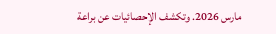مارس 2026. وتكشف الإحصائيات عن براعة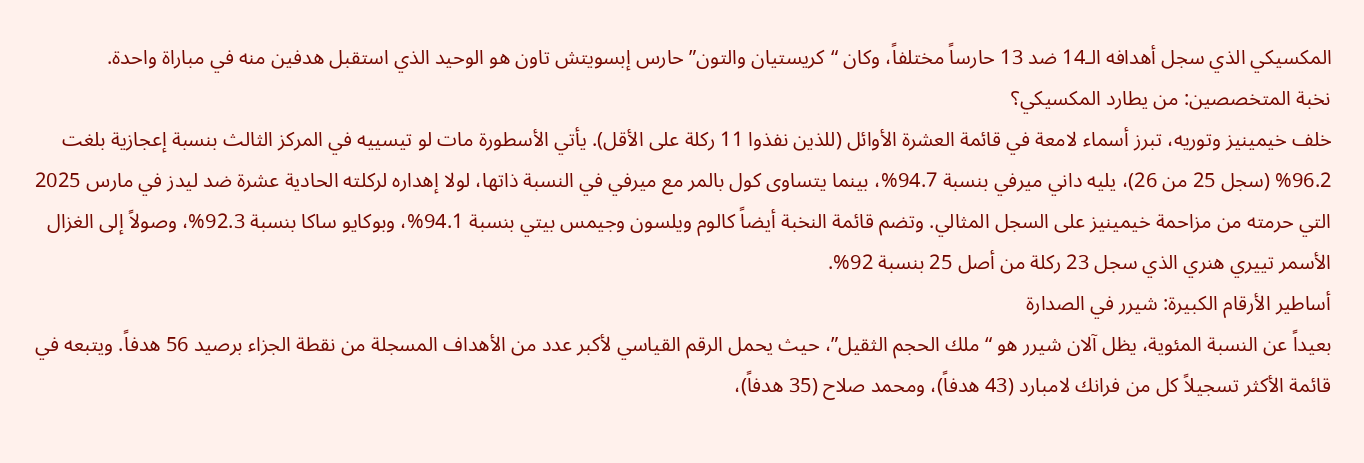المكسيكي الذي سجل أهدافه الـ14 ضد 13 حارساً مختلفاً، وكان “كريستيان والتون” حارس إبسويتش تاون هو الوحيد الذي استقبل هدفين منه في مباراة واحدة.
نخبة المتخصصين: من يطارد المكسيكي؟
خلف خيمينيز وتوريه، تبرز أسماء لامعة في قائمة العشرة الأوائل (للذين نفذوا 11 ركلة على الأقل). يأتي الأسطورة مات لو تيسييه في المركز الثالث بنسبة إعجازية بلغت 96.2% (سجل 25 من 26)، يليه داني ميرفي بنسبة 94.7%، بينما يتساوى كول بالمر مع ميرفي في النسبة ذاتها، لولا إهداره لركلته الحادية عشرة ضد ليدز في مارس 2025 التي حرمته من مزاحمة خيمينيز على السجل المثالي. وتضم قائمة النخبة أيضاً كالوم ويلسون وجيمس بيتي بنسبة 94.1%، وبوكايو ساكا بنسبة 92.3%، وصولاً إلى الغزال الأسمر تييري هنري الذي سجل 23 ركلة من أصل 25 بنسبة 92%.
أساطير الأرقام الكبيرة: شيرر في الصدارة
بعيداً عن النسبة المئوية، يظل آلان شيرر هو “ملك الحجم الثقيل”، حيث يحمل الرقم القياسي لأكبر عدد من الأهداف المسجلة من نقطة الجزاء برصيد 56 هدفاً. ويتبعه في قائمة الأكثر تسجيلاً كل من فرانك لامبارد (43 هدفاً)، ومحمد صلاح (35 هدفاً)،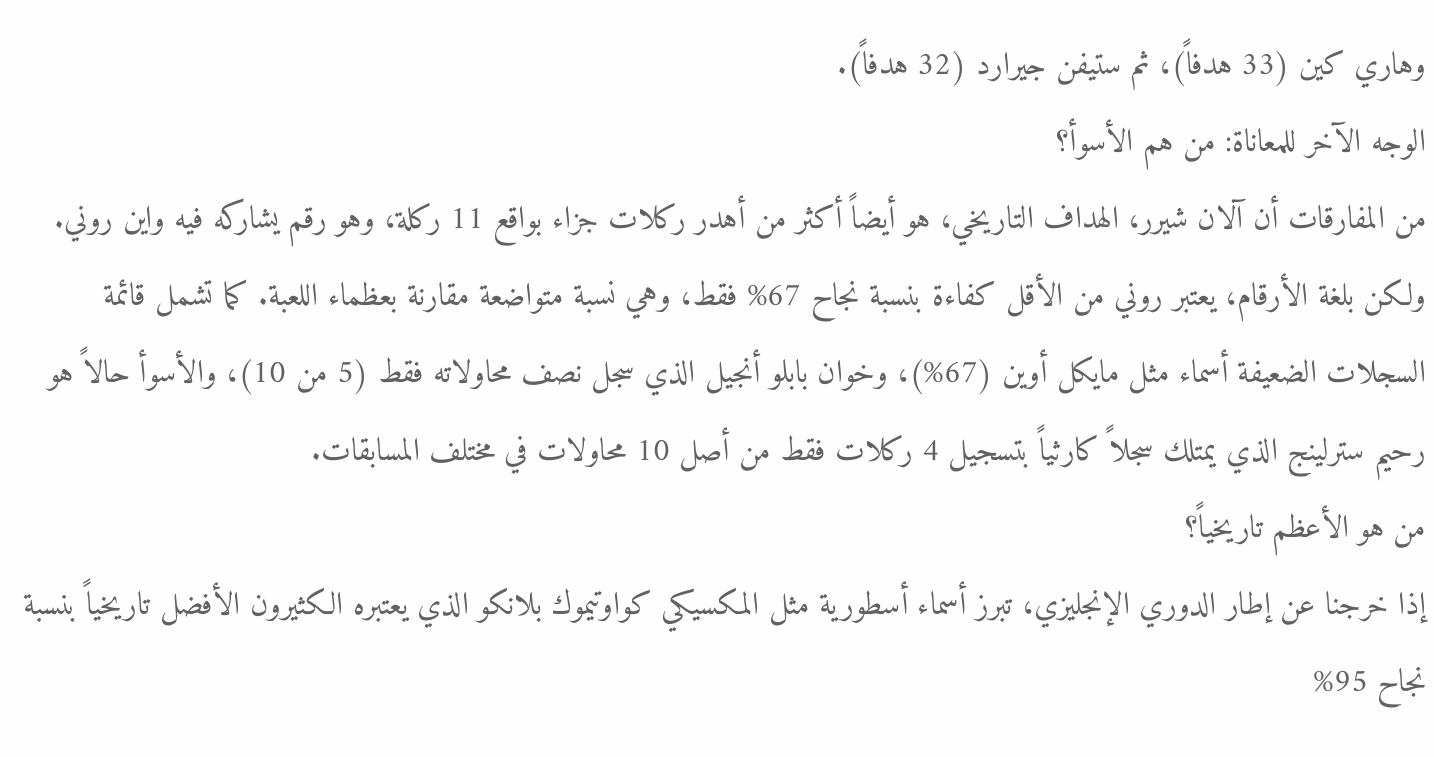وهاري كين (33 هدفاً)، ثم ستيفن جيرارد (32 هدفاً).
الوجه الآخر للمعاناة: من هم الأسوأ؟
من المفارقات أن آلان شيرر، الهداف التاريخي، هو أيضاً أكثر من أهدر ركلات جزاء بواقع 11 ركلة، وهو رقم يشاركه فيه واين روني. ولكن بلغة الأرقام، يعتبر روني من الأقل كفاءة بنسبة نجاح 67% فقط، وهي نسبة متواضعة مقارنة بعظماء اللعبة. كما تشمل قائمة السجلات الضعيفة أسماء مثل مايكل أوين (67%)، وخوان بابلو أنجيل الذي سجل نصف محاولاته فقط (5 من 10)، والأسوأ حالاً هو رحيم سترلينج الذي يمتلك سجلاً كارثياً بتسجيل 4 ركلات فقط من أصل 10 محاولات في مختلف المسابقات.
من هو الأعظم تاريخياً؟
إذا خرجنا عن إطار الدوري الإنجليزي، تبرز أسماء أسطورية مثل المكسيكي كواوتيموك بلانكو الذي يعتبره الكثيرون الأفضل تاريخياً بنسبة نجاح 95%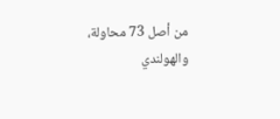من أصل 73 محاولة، والهولندي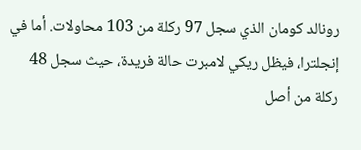رونالد كومان الذي سجل 97 ركلة من 103 محاولات. أما في إنجلترا، فيظل ريكي لامبرت حالة فريدة، حيث سجل 48 ركلة من أصل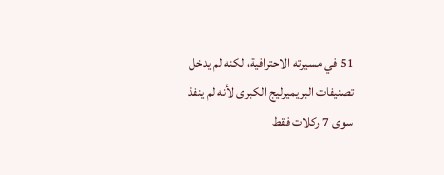51 في مسيرته الاحترافية، لكنه لم يدخل تصنيفات البريميرليج الكبرى لأنه لم ينفذ سوى 7 ركلات فقط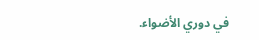في دوري الأضواء.